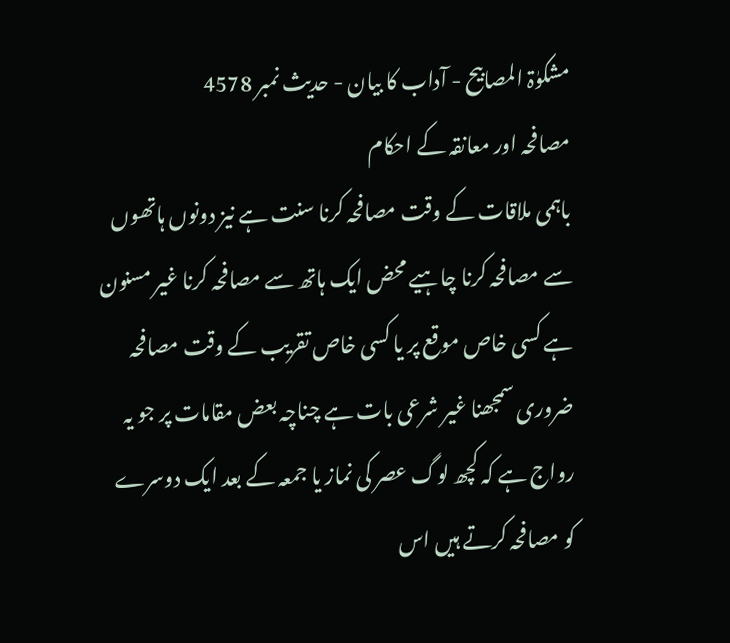مشکوٰۃ المصابیح - آداب کا بیان - حدیث نمبر 4578
مصافحہ اور معانقہ کے احکام
باہمی ملاقات کے وقت مصافحہ کرنا سنت ہے نیز دونوں ہاتھوں سے مصافحہ کرنا چاہیے محض ایک ہاتھ سے مصافحہ کرنا غیر مسنون ہے کسی خاص موقع پر یا کسی خاص تقریب کے وقت مصافحہ ضروری سمجھنا غیر شرعی بات ہے چناچہ بعض مقامات پر جو یہ رواج ہے کہ کچھ لوگ عصر کی نماز یا جمعہ کے بعد ایک دوسرے کو مصافحہ کرتے ہیں اس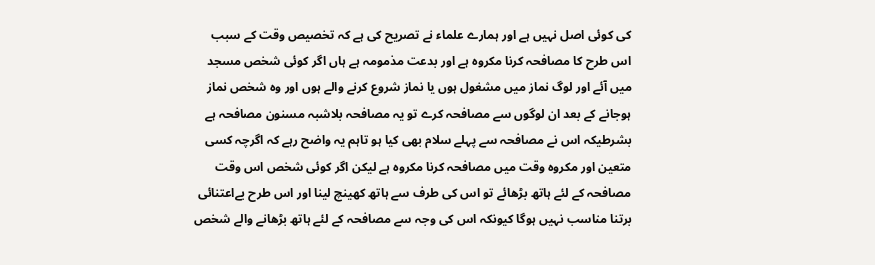کی کوئی اصل نہیں ہے اور ہمارے علماء نے تصریح کی ہے کہ تخصیص وقت کے سبب اس طرح کا مصافحہ کرنا مکروہ ہے اور بدعت مذمومہ ہے ہاں اگر کوئی شخص مسجد میں آئے اور لوگ نماز میں مشغول ہوں یا نماز شروع کرنے والے ہوں اور وہ شخص نماز ہوجانے کے بعد ان لوگوں سے مصافحہ کرے تو یہ مصافحہ بلاشبہ مسنون مصافحہ ہے بشرطیکہ اس نے مصافحہ سے پہلے سلام بھی کیا ہو تاہم یہ واضح رہے کہ اگرچہ کسی متعین اور مکروہ وقت میں مصافحہ کرنا مکروہ ہے لیکن اگر کوئی شخص اس وقت مصافحہ کے لئے ہاتھ بڑھائے تو اس کی طرف سے ہاتھ کھینچ لینا اور اس طرح بےاعتنائی برتنا مناسب نہیں ہوگا کیونکہ اس کی وجہ سے مصافحہ کے لئے ہاتھ بڑھانے والے شخص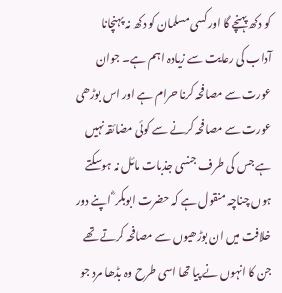کو دکھ پہنچے گا اور کسی مسلمان کو دکھ نہ پہنچانا آداب کی رعایت سے زیادہ اہم ہے۔ جوان عورت سے مصافحہ کرنا حرام ہے اور اس بوڑھی عورت سے مصافحہ کرنے سے کوئی مضائقہ نہیں ہے جس کی طرف جنسی جذبات مائل نہ ہوسکتے ہوں چناچہ منقول ہے کہ حضرت ابوبکر ؓ اپنے دور خلافت میں ان بوڑھیوں سے مصافحہ کرتے تھے جن کا انہوں نے پیا تھا اسی طرح وہ بڈھا مرد جو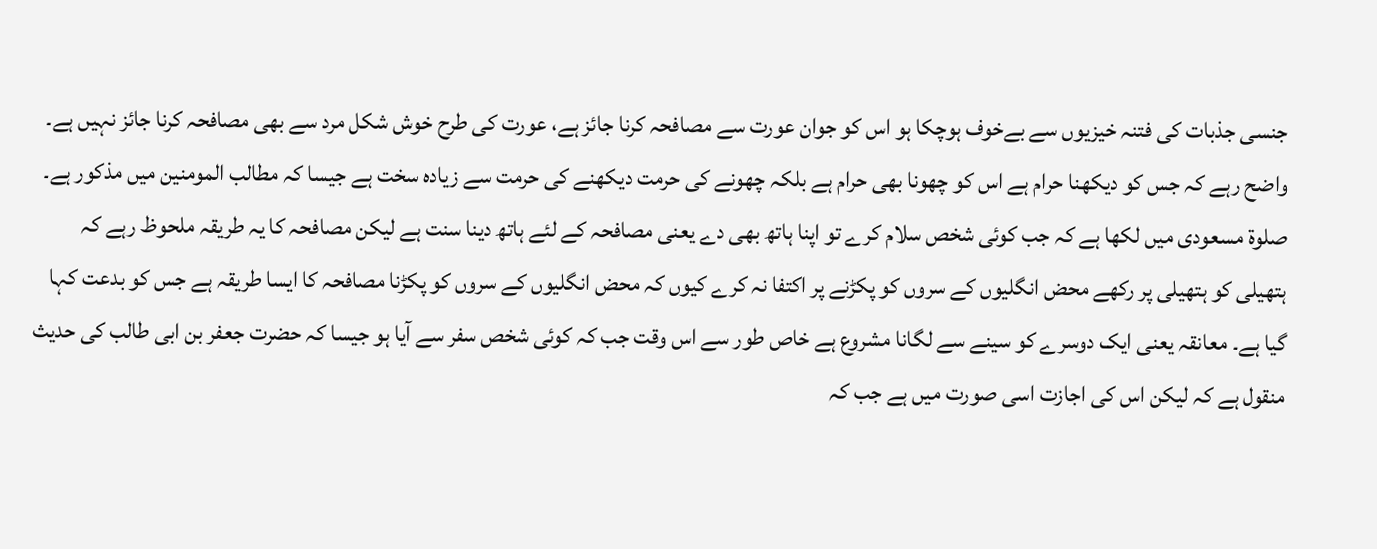جنسی جذبات کی فتنہ خیزیوں سے بےخوف ہوچکا ہو اس کو جوان عورت سے مصافحہ کرنا جائز ہے، عورت کی طرح خوش شکل مرد سے بھی مصافحہ کرنا جائز نہیں ہے۔ واضح رہے کہ جس کو دیکھنا حرام ہے اس کو چھونا بھی حرام ہے بلکہ چھونے کی حرمت دیکھنے کی حرمت سے زیادہ سخت ہے جیسا کہ مطالب المومنین میں مذکور ہے۔ صلوۃ مسعودی میں لکھا ہے کہ جب کوئی شخص سلام کرے تو اپنا ہاتھ بھی دے یعنی مصافحہ کے لئے ہاتھ دینا سنت ہے لیکن مصافحہ کا یہ طریقہ ملحوظ رہے کہ ہتھیلی کو ہتھیلی پر رکھے محض انگلیوں کے سروں کو پکڑنے پر اکتفا نہ کرے کیوں کہ محض انگلیوں کے سروں کو پکڑنا مصافحہ کا ایسا طریقہ ہے جس کو بدعت کہا گیا ہے۔ معانقہ یعنی ایک دوسرے کو سینے سے لگانا مشروع ہے خاص طور سے اس وقت جب کہ کوئی شخص سفر سے آیا ہو جیسا کہ حضرت جعفر بن ابی طالب کی حدیث منقول ہے کہ لیکن اس کی اجازت اسی صورت میں ہے جب کہ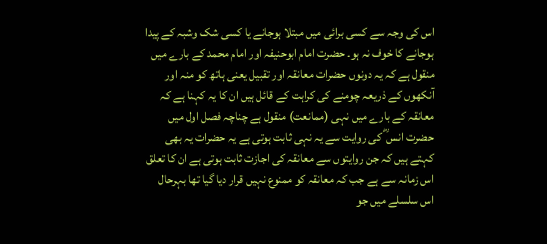اس کی وجہ سے کسی برائی میں مبتلا ہوجانے یا کسی شک وشبہ کے پیدا ہوجانے کا خوف نہ ہو۔ حضرت امام ابوحنیفہ اور امام محمد کے بارے میں منقول ہے کہ یہ دونوں حضرات معانقہ اور تقبیل یعنی ہاتھ کو منہ اور آنکھوں کے ذریعہ چومنے کی کراہت کے قائل ہیں ان کا یہ کہنا ہے کہ معانقہ کے بارے میں نہی (ممانعت) منقول ہے چناچہ فصل اول میں حضرت انس ؓ کی روایت سے یہ نہی ثابت ہوتی ہے یہ حضرات یہ بھی کہتے ہیں کہ جن روایتوں سے معانقہ کی اجازت ثابت ہوتی ہے ان کا تعلق اس زمانہ سے ہے جب کہ معانقہ کو ممنوع نہیں قرار دیا گیا تھا بہرحال اس سلسلے میں جو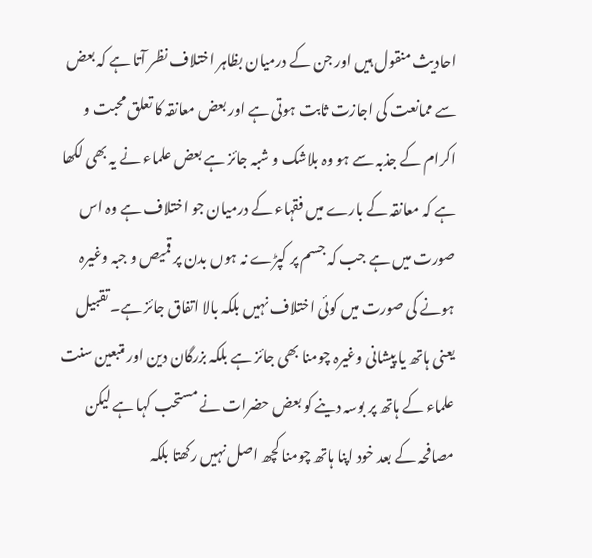احادیث منقول ہیں اور جن کے درمیان بظاہر اختلاف نظر آتا ہے کہ بعض سے ممانعت کی اجازت ثابت ہوتی ہے اور بعض معانقہ کا تعلق محبت و اکرام کے جذبہ سے ہو وہ بلاشک و شبہ جائز ہے بعض علماء نے یہ بھی لکھا ہے کہ معانقہ کے بارے میں فقہاء کے درمیان جو اختلاف ہے وہ اس صورت میں ہے جب کہ جسم پر کپڑے نہ ہوں بدن پر قمیص و جبہ وغیرہ ہونے کی صورت میں کوئی اختلاف نہیں بلکہ بالا اتفاق جائز ہے۔ تقبیل یعنی ہاتھ یا پیشانی وغیرہ چومنا بھی جائز ہے بلکہ بزرگان دین اور متبعین سنت علماء کے ہاتھ پر بوسہ دینے کو بعض حضرات نے مستحب کہا ہے لیکن مصافحہ کے بعد خود اپنا ہاتھ چومنا کچھ اصل نہیں رکھتا بلکہ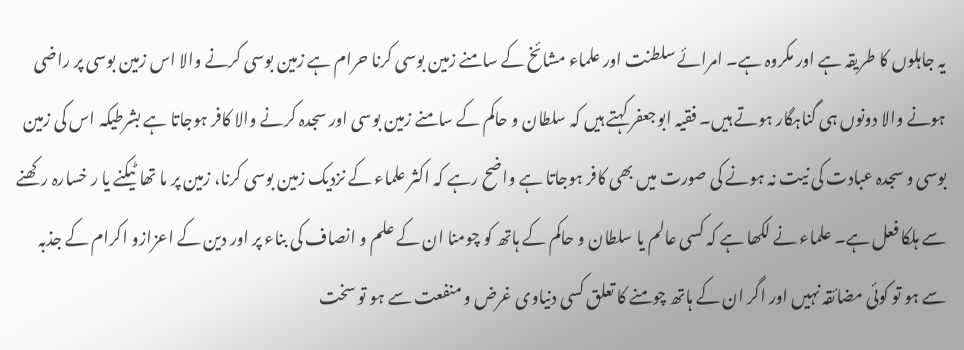یہ جاہلوں کا طریقہ ہے اور مکروہ ہے۔ امرائے سلطنت اور علماء مشائخ کے سامنے زمین بوسی کرنا حرام ہے زمین بوسی کرنے والا اس زمین بوسی پر راضی ہونے والا دونوں ہی گناہگار ہوتے ہیں۔ فقیہ ابوجعفر کہتے ہیں کہ سلطان و حاکم کے سامنے زمین بوسی اور سجدہ کرنے والا کافر ہوجاتا ہے بشرطیکہ اس کی زمین بوسی و سجدہ عبادت کی نیت نہ ہونے کی صورت میں بھی کافر ہوجاتا ہے واضح رہے کہ اکثر علماء کے نزدیک زمین بوسی کرنا، زمین پر ما تھا ٹیکنے یا ر خسارہ رکھنے سے ہلکا فعل ہے۔ علماء نے لکھا ہے کہ کسی عالم یا سلطان و حاکم کے ہاتھ کو چومنا ان کے علم و انصاف کی بناء پر اور دین کے اعزازو اکرام کے جذبہ سے ہو تو کوئی مضائقہ نہیں اور اگر ان کے ہاتھ چومنے کا تعلق کسی دنیاوی غرض و منفعت سے ہو تو سخت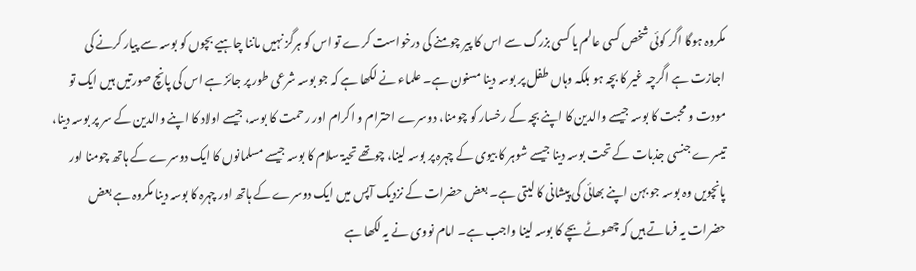مکروہ ہوگا اگر کوئی شخص کسی عالم یا کسی بزرگ سے اس کا پیر چومنے کی درخواست کرے تو اس کو ہرگز نہیں ماننا چاہیے بچوں کو بوسہ سے پیار کرنے کی اجازت ہے اگرچہ غیر کا بچہ ہو بلکہ وہاں طفل پر بوسہ دینا مسنون ہے۔ علماء نے لکھا ہے کہ جو بوسہ شرعی طور پر جائز ہے اس کی پانچ صورتیں ہیں ایک تو مودت و محبت کا بوسہ جیسے والدین کا اپنے بچہ کے رخسار کو چومنا، دوسرے احترام و اکرام اور رحمت کا بوسہ، جیسے اولاد کا اپنے والدین کے سر پر بوسہ دینا، تیسرے جنسی جذبات کے تحت بوسہ دینا جیسے شوہر کا بیوی کے چہرہ پر بوسہ لینا، چوتھے تحیۃ سلام کا بوسہ جیسے مسلمانوں کا ایک دوسرے کے ہاتھ چومنا اور پانچویں وہ بوسہ جو بہن اپنے بھائی کی پیشانی کا لیتی ہے۔ بعض حضرات کے نزدیک آپس میں ایک دوسرے کے ہاتھ اور چہرہ کا بوسہ دینا مکروہ ہے بعض حضرات یہ فرماتے ہیں کہ چھوٹے بچے کا بوسہ لینا واجب ہے۔ امام نووی نے یہ لکھا ہے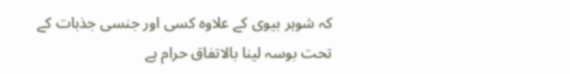کہ شوہر بیوی کے علاوہ کسی اور جنسی جذبات کے تحت بوسہ لینا بالاتفاق حرام ہے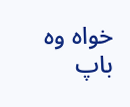خواہ وہ باپ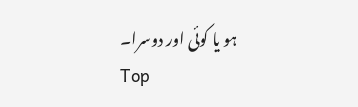ہو یا کوئی اور دوسرا۔
Top